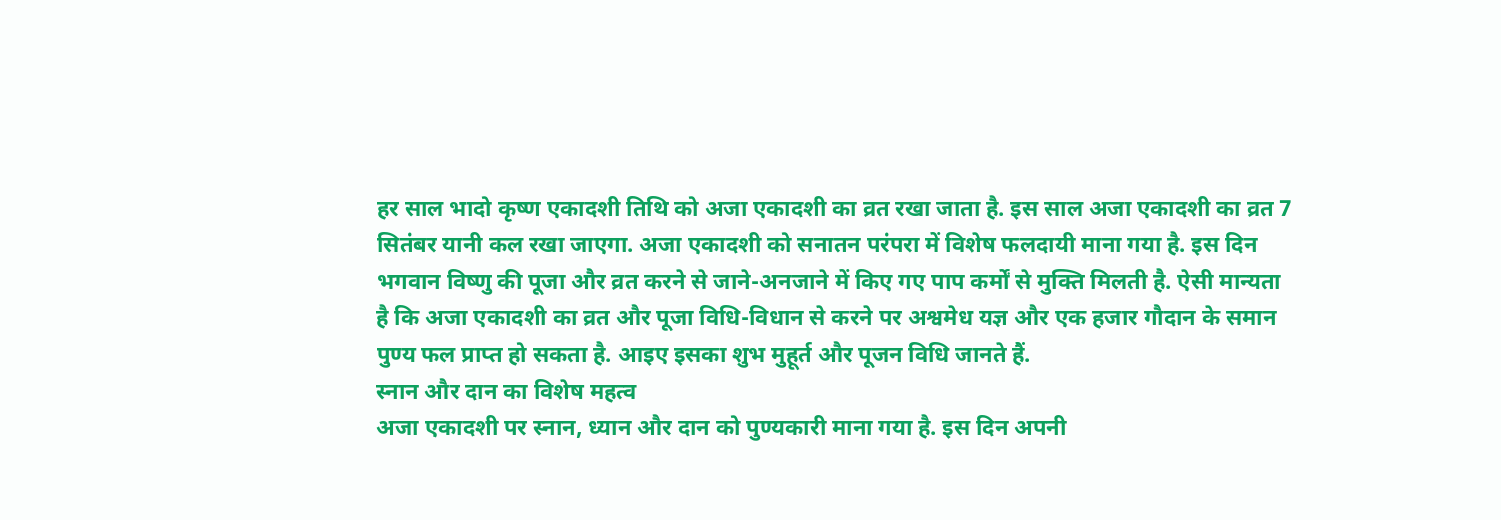हर साल भादो कृष्ण एकादशी तिथि को अजा एकादशी का व्रत रखा जाता है. इस साल अजा एकादशी का व्रत 7 सितंबर यानी कल रखा जाएगा. अजा एकादशी को सनातन परंपरा में विशेष फलदायी माना गया है. इस दिन भगवान विष्णु की पूजा और व्रत करने से जाने-अनजाने में किए गए पाप कर्मों से मुक्ति मिलती है. ऐसी मान्यता है कि अजा एकादशी का व्रत और पूजा विधि-विधान से करने पर अश्वमेध यज्ञ और एक हजार गौदान के समान पुण्य फल प्राप्त हो सकता है. आइए इसका शुभ मुहूर्त और पूजन विधि जानते हैं.
स्नान और दान का विशेष महत्व
अजा एकादशी पर स्नान, ध्यान और दान को पुण्यकारी माना गया है. इस दिन अपनी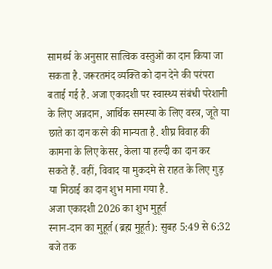सामर्थ्य के अनुसार सात्विक वस्तुओं का दान किया जा सकता है. जरूरतमंद व्यक्ति को दान देने की परंपरा बताई गई है. अजा एकादशी पर स्वास्थ्य संबंधी परेशानी के लिए अन्नदान, आर्थिक समस्या के लिए वस्त्र, जूते या छाते का दान करने की मान्यता है. शीघ्र विवाह की कामना के लिए केसर, केला या हल्दी का दान कर सकते हैं. वहीं, विवाद या मुकदमे से राहत के लिए गुड़ या मिठाई का दान शुभ माना गया है.
अजा एकादशी 2026 का शुभ मुहूर्त
स्नान-दान का मुहूर्त (ब्रह्म मुहूर्त): सुबह 5:49 से 6:32 बजे तक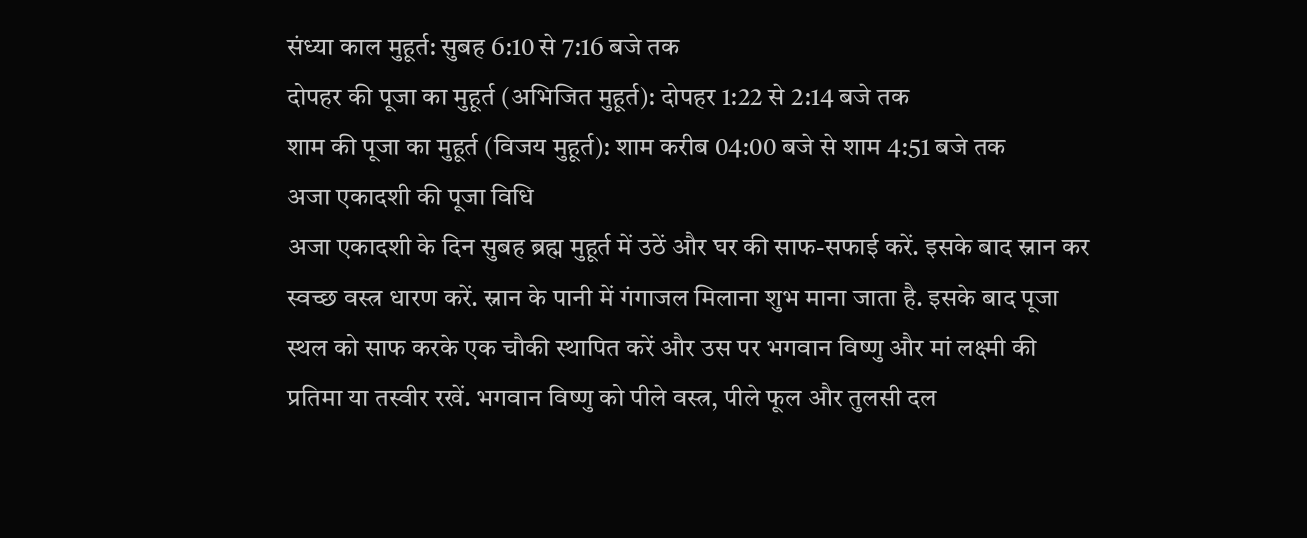संध्या काल मुहूर्त: सुबह 6:10 से 7:16 बजे तक
दोपहर की पूजा का मुहूर्त (अभिजित मुहूर्त): दोपहर 1:22 से 2:14 बजे तक
शाम की पूजा का मुहूर्त (विजय मुहूर्त): शाम करीब 04:00 बजे से शाम 4:51 बजे तक
अजा एकादशी की पूजा विधि
अजा एकादशी के दिन सुबह ब्रह्म मुहूर्त में उठें और घर की साफ-सफाई करें. इसके बाद स्नान कर स्वच्छ वस्त्र धारण करें. स्नान के पानी में गंगाजल मिलाना शुभ माना जाता है. इसके बाद पूजा स्थल को साफ करके एक चौकी स्थापित करें और उस पर भगवान विष्णु और मां लक्ष्मी की प्रतिमा या तस्वीर रखें. भगवान विष्णु को पीले वस्त्र, पीले फूल और तुलसी दल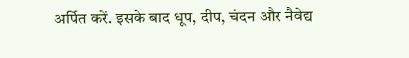अर्पित करें. इसके बाद धूप, दीप, चंदन और नैवेद्य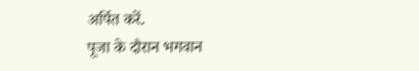अर्पित करें.
पूजा के दौरान भगवान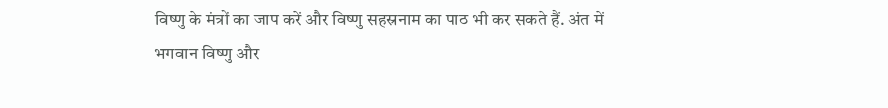विष्णु के मंत्रों का जाप करें और विष्णु सहस्रनाम का पाठ भी कर सकते हैं. अंत में भगवान विष्णु और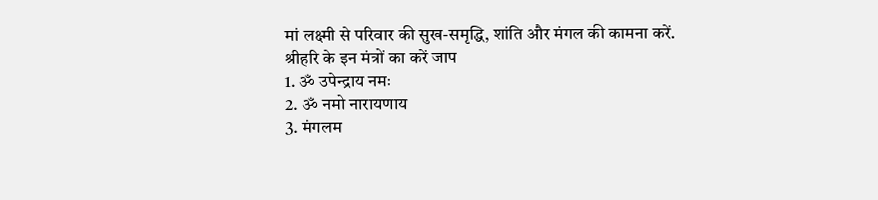मां लक्ष्मी से परिवार की सुख-समृद्धि, शांति और मंगल की कामना करें.
श्रीहरि के इन मंत्रों का करें जाप
1. ॐ उपेन्द्राय नमः
2. ॐ नमो नारायणाय
3. मंगलम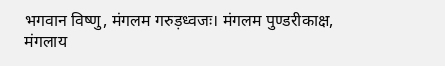भगवान विष्णु, मंगलम गरुड़ध्वजः। मंगलम पुण्डरीकाक्ष, मंगलाय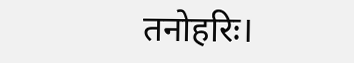तनोहरिः।